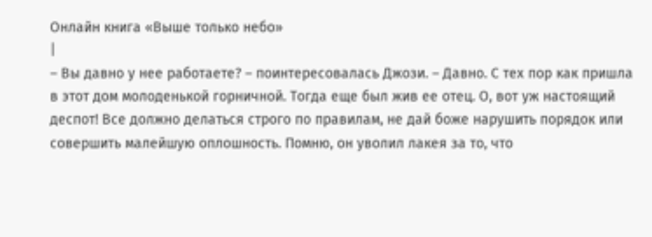Онлайн книга «Выше только небо»
|
– Вы давно у нее работаете? – поинтересовалась Джози. – Давно. С тех пор как пришла в этот дом молоденькой горничной. Тогда еще был жив ее отец. О, вот уж настоящий деспот! Все должно делаться строго по правилам, не дай боже нарушить порядок или совершить малейшую оплошность. Помню, он уволил лакея за то, что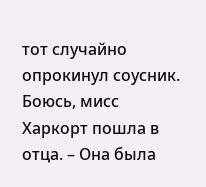тот случайно опрокинул соусник. Боюсь, мисс Харкорт пошла в отца. – Она была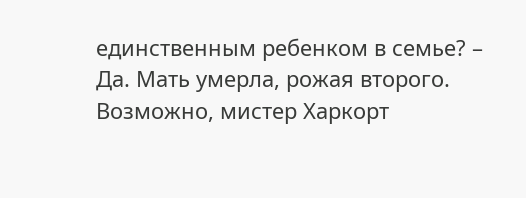единственным ребенком в семье? – Да. Мать умерла, рожая второго. Возможно, мистер Харкорт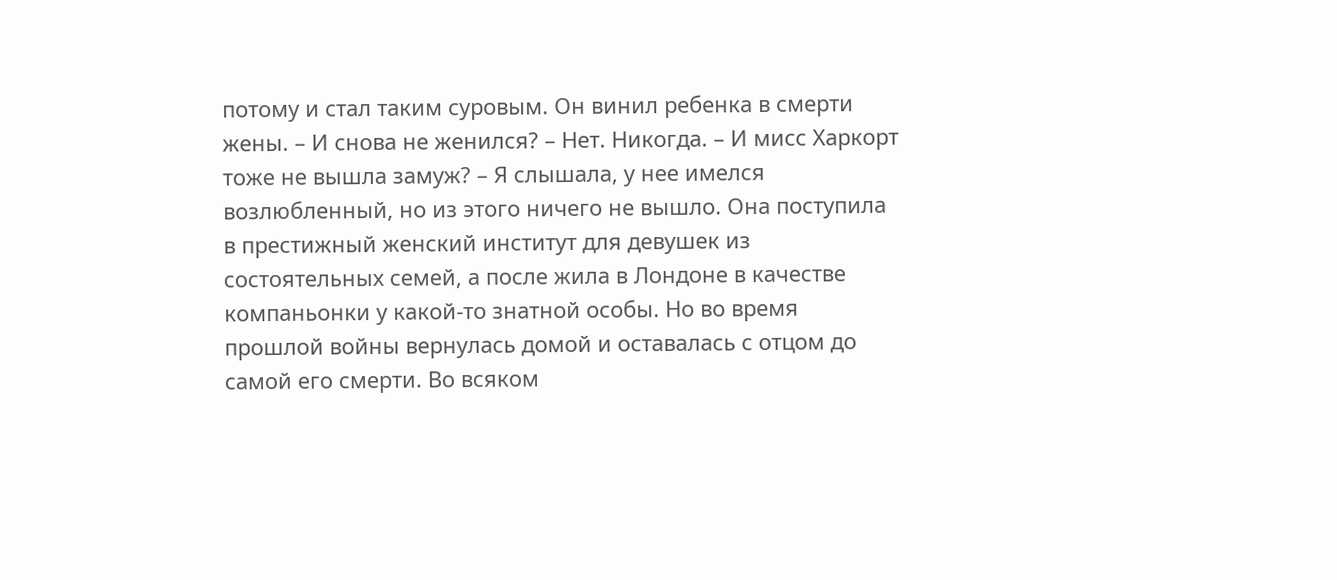потому и стал таким суровым. Он винил ребенка в смерти жены. – И снова не женился? – Нет. Никогда. – И мисс Харкорт тоже не вышла замуж? – Я слышала, у нее имелся возлюбленный, но из этого ничего не вышло. Она поступила в престижный женский институт для девушек из состоятельных семей, а после жила в Лондоне в качестве компаньонки у какой-то знатной особы. Но во время прошлой войны вернулась домой и оставалась с отцом до самой его смерти. Во всяком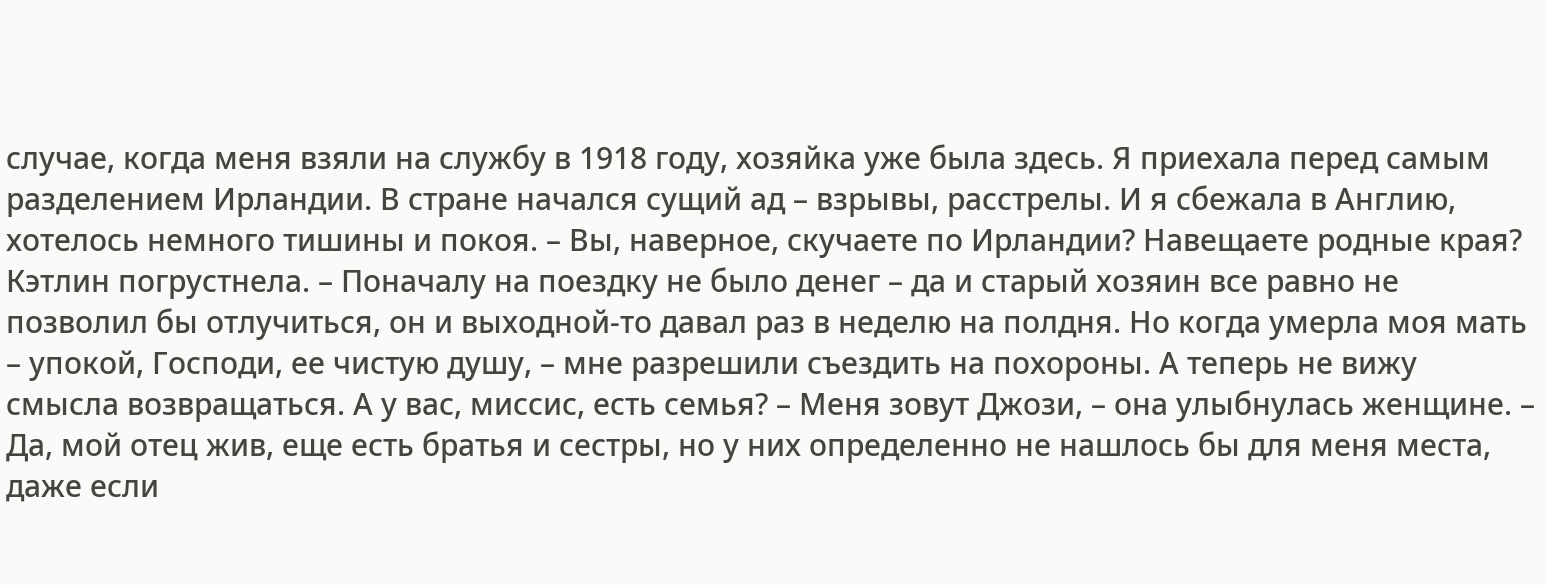случае, когда меня взяли на службу в 1918 году, хозяйка уже была здесь. Я приехала перед самым разделением Ирландии. В стране начался сущий ад – взрывы, расстрелы. И я сбежала в Англию, хотелось немного тишины и покоя. – Вы, наверное, скучаете по Ирландии? Навещаете родные края? Кэтлин погрустнела. – Поначалу на поездку не было денег – да и старый хозяин все равно не позволил бы отлучиться, он и выходной-то давал раз в неделю на полдня. Но когда умерла моя мать – упокой, Господи, ее чистую душу, – мне разрешили съездить на похороны. А теперь не вижу смысла возвращаться. А у вас, миссис, есть семья? – Меня зовут Джози, – она улыбнулась женщине. – Да, мой отец жив, еще есть братья и сестры, но у них определенно не нашлось бы для меня места, даже если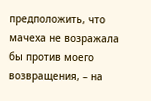предположить, что мачеха не возражала бы против моего возвращения, – на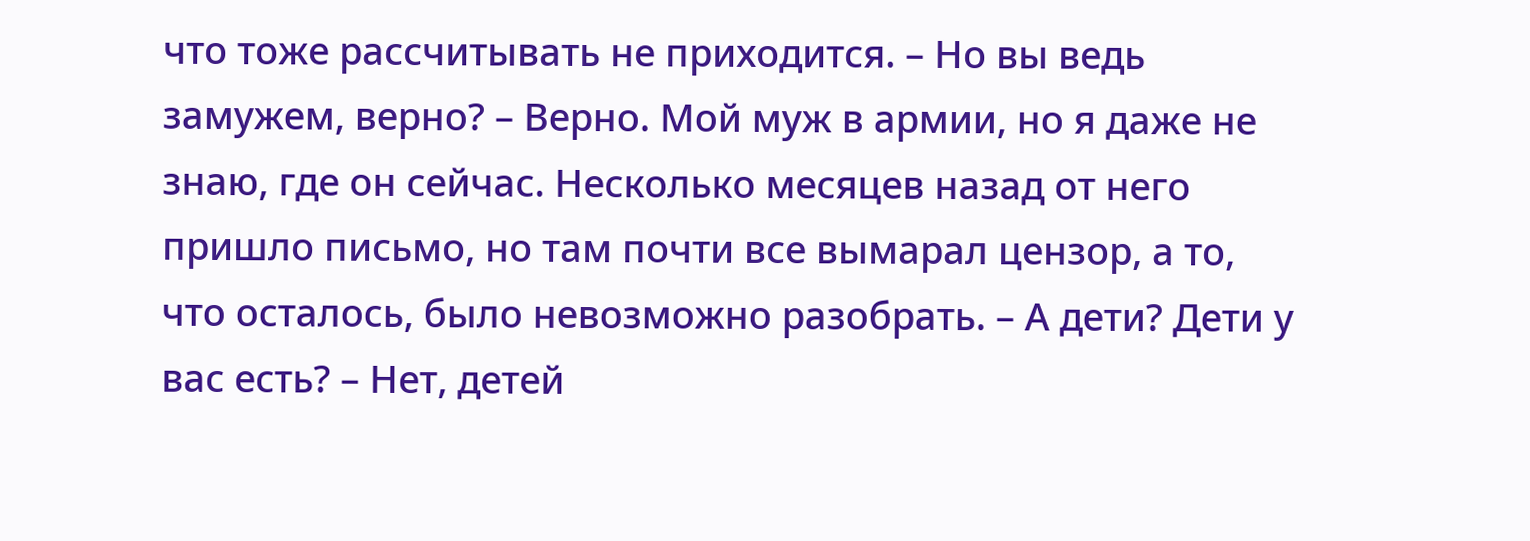что тоже рассчитывать не приходится. – Но вы ведь замужем, верно? – Верно. Мой муж в армии, но я даже не знаю, где он сейчас. Несколько месяцев назад от него пришло письмо, но там почти все вымарал цензор, а то, что осталось, было невозможно разобрать. – А дети? Дети у вас есть? – Нет, детей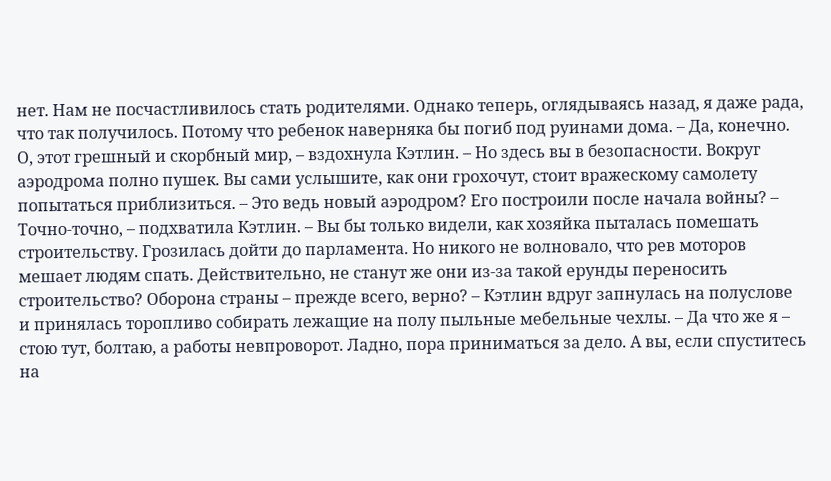нет. Нам не посчастливилось стать родителями. Однако теперь, оглядываясь назад, я даже рада, что так получилось. Потому что ребенок наверняка бы погиб под руинами дома. – Да, конечно. О, этот грешный и скорбный мир, – вздохнула Кэтлин. – Но здесь вы в безопасности. Вокруг аэродрома полно пушек. Вы сами услышите, как они грохочут, стоит вражескому самолету попытаться приблизиться. – Это ведь новый аэродром? Его построили после начала войны? – Точно-точно, – подхватила Кэтлин. – Вы бы только видели, как хозяйка пыталась помешать строительству. Грозилась дойти до парламента. Но никого не волновало, что рев моторов мешает людям спать. Действительно, не станут же они из-за такой ерунды переносить строительство? Оборона страны – прежде всего, верно? – Кэтлин вдруг запнулась на полуслове и принялась торопливо собирать лежащие на полу пыльные мебельные чехлы. – Да что же я – стою тут, болтаю, а работы невпроворот. Ладно, пора приниматься за дело. А вы, если спуститесь на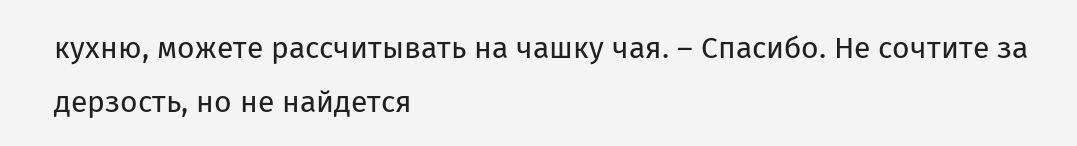кухню, можете рассчитывать на чашку чая. – Спасибо. Не сочтите за дерзость, но не найдется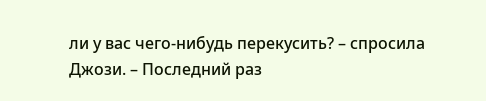ли у вас чего-нибудь перекусить? – спросила Джози. – Последний раз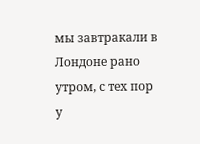мы завтракали в Лондоне рано утром, с тех пор у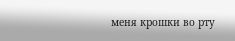меня крошки во рту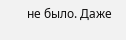не было. Даже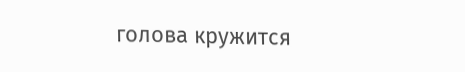голова кружится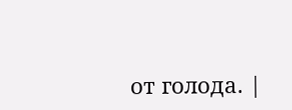от голода. |